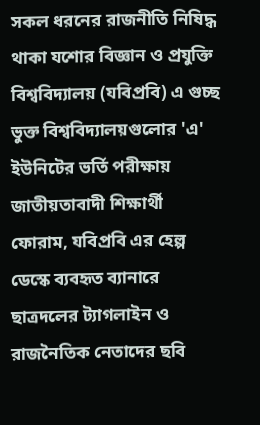সকল ধরনের রাজনীতি নিষিদ্ধ থাকা যশোর বিজ্ঞান ও প্রযুক্তি বিশ্ববিদ্যালয় (যবিপ্রবি) এ গুচ্ছ ভুক্ত বিশ্ববিদ্যালয়গুলোর 'এ' ইউনিটের ভর্তি পরীক্ষায় জাতীয়তাবাদী শিক্ষার্থী ফোরাম, যবিপ্রবি এর হেল্প ডেস্কে ব্যবহৃত ব্যানারে ছাত্রদলের ট্যাগলাইন ও রাজনৈতিক নেতাদের ছবি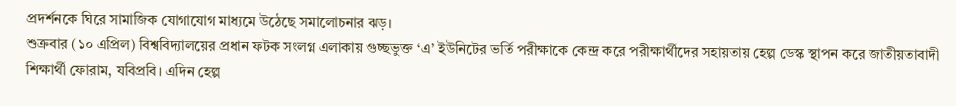প্রদর্শনকে ঘিরে সামাজিক যোগাযোগ মাধ্যমে উঠেছে সমালোচনার ঝড়।
শুক্রবার (১০ এপ্রিল) বিশ্ববিদ্যালয়ের প্রধান ফটক সংলগ্ন এলাকায় গুচ্ছভুক্ত ‘এ’ ইউনিটের ভর্তি পরীক্ষাকে কেন্দ্র করে পরীক্ষার্থীদের সহায়তায় হেল্প ডেস্ক স্থাপন করে জাতীয়তাবাদী শিক্ষার্থী ফোরাম, যবিপ্রবি। এদিন হেল্প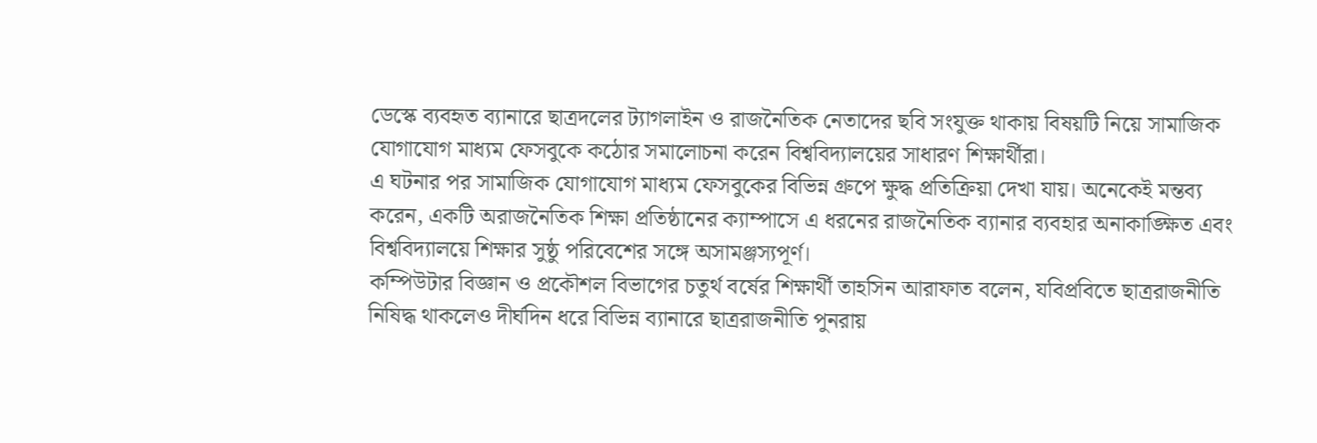ডেস্কে ব্যবহৃত ব্যানারে ছাত্রদলের ট্যাগলাইন ও রাজনৈতিক নেতাদের ছবি সংযুক্ত থাকায় বিষয়টি নিয়ে সামাজিক যোগাযোগ মাধ্যম ফেসবুকে কঠোর সমালোচনা করেন বিশ্ববিদ্যালয়ের সাধারণ শিক্ষার্থীরা।
এ ঘটনার পর সামাজিক যোগাযোগ মাধ্যম ফেসবুকের বিভিন্ন গ্রুপে ক্ষুদ্ধ প্রতিক্রিয়া দেখা যায়। অনেকেই মন্তব্য করেন, একটি অরাজনৈতিক শিক্ষা প্রতিষ্ঠানের ক্যাম্পাসে এ ধরনের রাজনৈতিক ব্যানার ব্যবহার অনাকাঙ্ক্ষিত এবং বিশ্ববিদ্যালয়ে শিক্ষার সুষ্ঠু পরিবেশের সঙ্গে অসামঞ্জস্যপূর্ণ।
কম্পিউটার বিজ্ঞান ও প্রকৌশল বিভাগের চতুর্থ বর্ষের শিক্ষার্থী তাহসিন আরাফাত বলেন, যবিপ্রবিতে ছাত্ররাজনীতি নিষিদ্ধ থাকলেও দীর্ঘদিন ধরে বিভিন্ন ব্যানারে ছাত্ররাজনীতি পুনরায়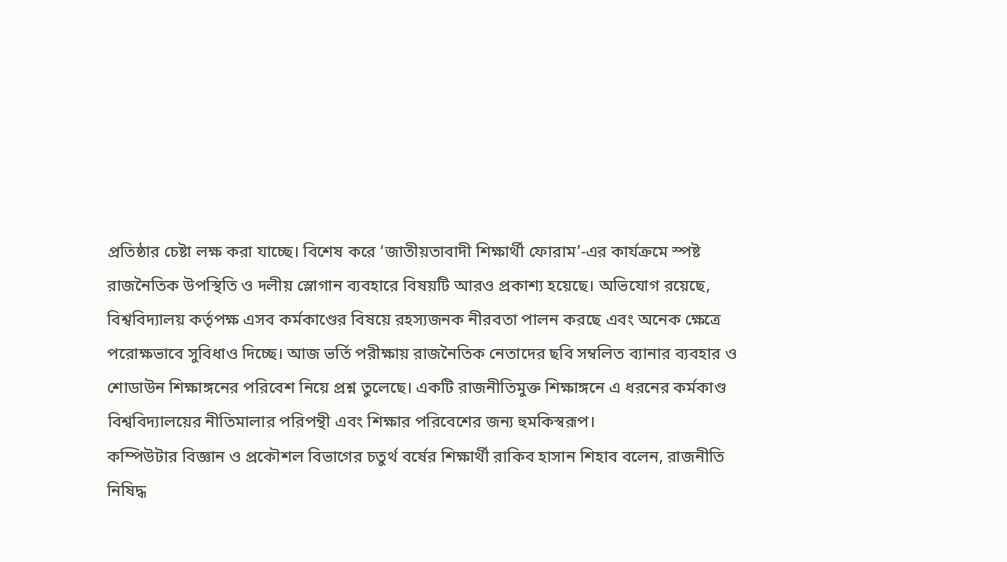প্রতিষ্ঠার চেষ্টা লক্ষ করা যাচ্ছে। বিশেষ করে ‘জাতীয়তাবাদী শিক্ষার্থী ফোরাম’-এর কার্যক্রমে স্পষ্ট রাজনৈতিক উপস্থিতি ও দলীয় স্লোগান ব্যবহারে বিষয়টি আরও প্রকাশ্য হয়েছে। অভিযোগ রয়েছে, বিশ্ববিদ্যালয় কর্তৃপক্ষ এসব কর্মকাণ্ডের বিষয়ে রহস্যজনক নীরবতা পালন করছে এবং অনেক ক্ষেত্রে পরোক্ষভাবে সুবিধাও দিচ্ছে। আজ ভর্তি পরীক্ষায় রাজনৈতিক নেতাদের ছবি সম্বলিত ব্যানার ব্যবহার ও শোডাউন শিক্ষাঙ্গনের পরিবেশ নিয়ে প্রশ্ন তুলেছে। একটি রাজনীতিমুক্ত শিক্ষাঙ্গনে এ ধরনের কর্মকাণ্ড বিশ্ববিদ্যালয়ের নীতিমালার পরিপন্থী এবং শিক্ষার পরিবেশের জন্য হুমকিস্বরূপ।
কম্পিউটার বিজ্ঞান ও প্রকৌশল বিভাগের চতুর্থ বর্ষের শিক্ষার্থী রাকিব হাসান শিহাব বলেন, রাজনীতি নিষিদ্ধ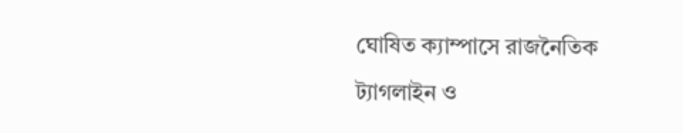ঘোষিত ক্যাম্পাসে রাজনৈতিক ট্যাগলাইন ও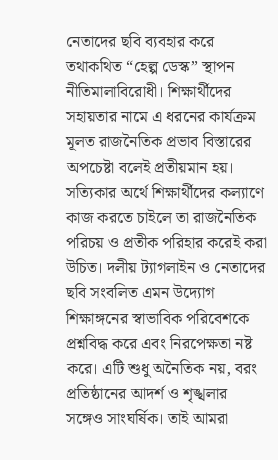নেতাদের ছবি ব্যবহার করে তথাকথিত “হেল্প ডেস্ক” স্থাপন নীতিমালাবিরোধী। শিক্ষার্থীদের সহায়তার নামে এ ধরনের কার্যক্রম মূলত রাজনৈতিক প্রভাব বিস্তারের অপচেষ্টা বলেই প্রতীয়মান হয়। সত্যিকার অর্থে শিক্ষার্থীদের কল্যাণে কাজ করতে চাইলে তা রাজনৈতিক পরিচয় ও প্রতীক পরিহার করেই করা উচিত। দলীয় ট্যাগলাইন ও নেতাদের ছবি সংবলিত এমন উদ্যোগ শিক্ষাঙ্গনের স্বাভাবিক পরিবেশকে প্রশ্নবিদ্ধ করে এবং নিরপেক্ষতা নষ্ট করে। এটি শুধু অনৈতিক নয়, বরং প্রতিষ্ঠানের আদর্শ ও শৃঙ্খলার সঙ্গেও সাংঘর্ষিক। তাই আমরা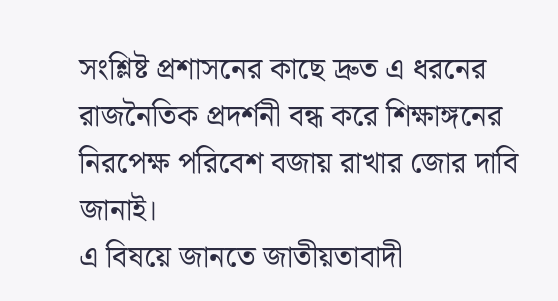সংশ্লিষ্ট প্রশাসনের কাছে দ্রুত এ ধরনের রাজনৈতিক প্রদর্শনী বন্ধ করে শিক্ষাঙ্গনের নিরপেক্ষ পরিবেশ বজায় রাখার জোর দাবি জানাই।
এ বিষয়ে জানতে জাতীয়তাবাদী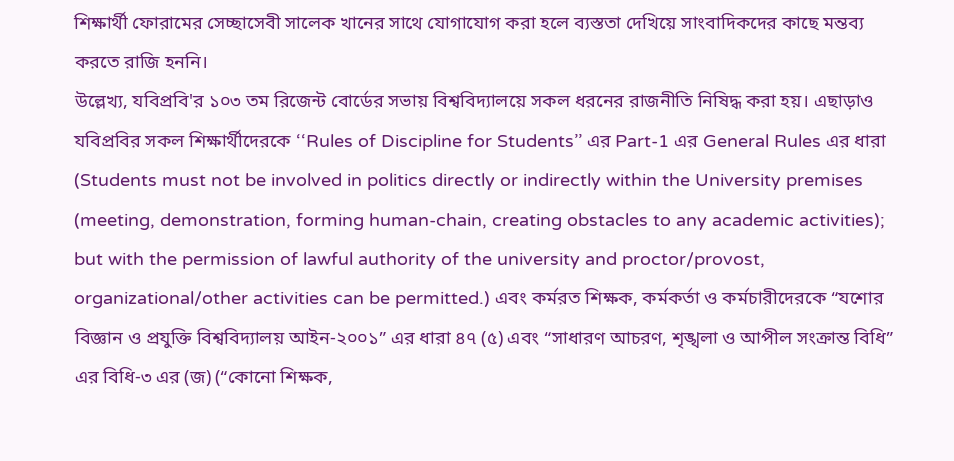শিক্ষার্থী ফোরামের সেচ্ছাসেবী সালেক খানের সাথে যোগাযোগ করা হলে ব্যস্ততা দেখিয়ে সাংবাদিকদের কাছে মন্তব্য করতে রাজি হননি।
উল্লেখ্য, যবিপ্রবি'র ১০৩ তম রিজেন্ট বোর্ডের সভায় বিশ্ববিদ্যালয়ে সকল ধরনের রাজনীতি নিষিদ্ধ করা হয়। এছাড়াও যবিপ্রবির সকল শিক্ষার্থীদেরকে ‘‘Rules of Discipline for Students’’ এর Part-1 এর General Rules এর ধারা (Students must not be involved in politics directly or indirectly within the University premises (meeting, demonstration, forming human-chain, creating obstacles to any academic activities); but with the permission of lawful authority of the university and proctor/provost, organizational/other activities can be permitted.) এবং কর্মরত শিক্ষক, কর্মকর্তা ও কর্মচারীদেরকে “যশোর বিজ্ঞান ও প্রযুক্তি বিশ্ববিদ্যালয় আইন-২০০১” এর ধারা ৪৭ (৫) এবং “সাধারণ আচরণ, শৃঙ্খলা ও আপীল সংক্রান্ত বিধি” এর বিধি-৩ এর (জ) (“কোনো শিক্ষক,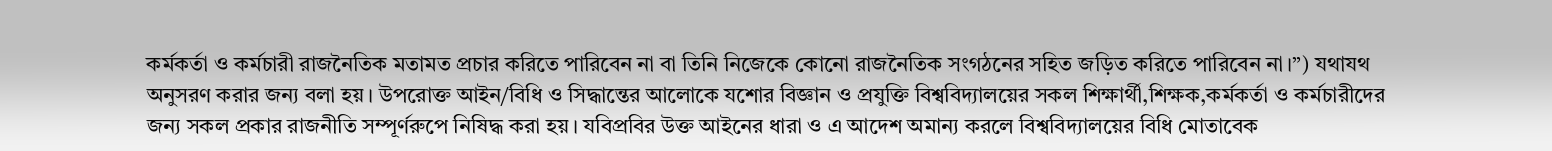কর্মকর্তা ও কর্মচারী রাজনৈতিক মতামত প্রচার করিতে পারিবেন না বা তিনি নিজেকে কোনো রাজনৈতিক সংগঠনের সহিত জড়িত করিতে পারিবেন না।”) যথাযথ অনুসরণ করার জন্য বলা হয়। উপরোক্ত আইন/বিধি ও সিদ্ধান্তের আলোকে যশোর বিজ্ঞান ও প্রযুক্তি বিশ্ববিদ্যালয়ের সকল শিক্ষার্থী,শিক্ষক,কর্মকর্তা ও কর্মচারীদের জন্য সকল প্রকার রাজনীতি সম্পূর্ণরুপে নিষিদ্ধ করা হয়। যবিপ্রবির উক্ত আইনের ধারা ও এ আদেশ অমান্য করলে বিশ্ববিদ্যালয়ের বিধি মোতাবেক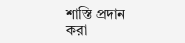শাস্তি প্রদান করা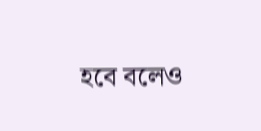হবে বলেও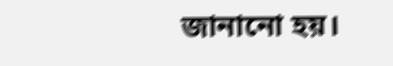জানানো হয়।